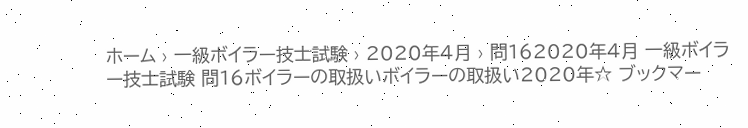ホーム › 一級ボイラー技士試験 › 2020年4月 › 問162020年4月 一級ボイラー技士試験 問16ボイラーの取扱いボイラーの取扱い2020年☆ ブックマー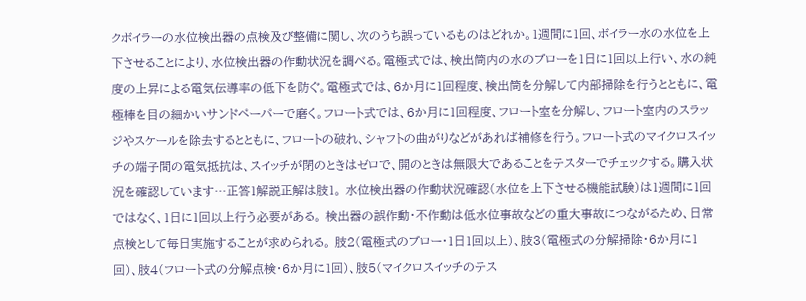クボイラーの水位検出器の点検及び整備に関し、次のうち誤っているものはどれか。1週間に1回、ボイラー水の水位を上下させることにより、水位検出器の作動状況を調べる。電極式では、検出筒内の水のブローを1日に1回以上行い、水の純度の上昇による電気伝導率の低下を防ぐ。電極式では、6か月に1回程度、検出筒を分解して内部掃除を行うとともに、電極棒を目の細かいサンドペーパーで磨く。フロート式では、6か月に1回程度、フロート室を分解し、フロート室内のスラッジやスケールを除去するとともに、フロートの破れ、シャフトの曲がりなどがあれば補修を行う。フロート式のマイクロスイッチの端子間の電気抵抗は、スイッチが閉のときはゼロで、開のときは無限大であることをテスターでチェックする。購入状況を確認しています…正答1解説正解は肢1。 水位検出器の作動状況確認(水位を上下させる機能試験)は1週間に1回ではなく、1日に1回以上行う必要がある。 検出器の誤作動・不作動は低水位事故などの重大事故につながるため、日常点検として毎日実施することが求められる。 肢2(電極式のブロー・1日1回以上)、肢3(電極式の分解掃除・6か月に1回)、肢4(フロート式の分解点検・6か月に1回)、肢5(マイクロスイッチのテス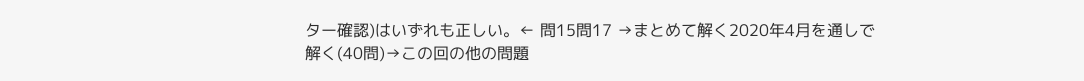ター確認)はいずれも正しい。← 問15問17 →まとめて解く2020年4月を通しで解く(40問)→この回の他の問題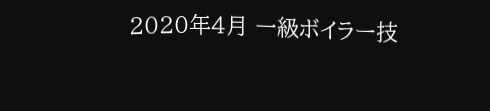2020年4月 一級ボイラー技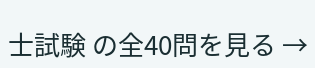士試験 の全40問を見る →